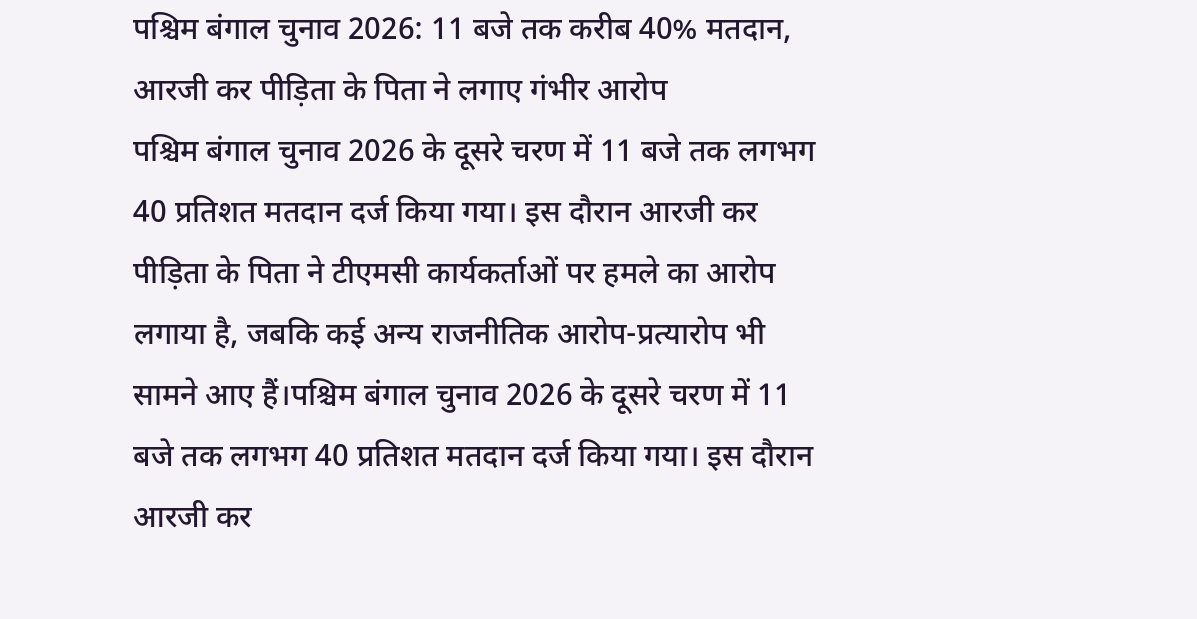पश्चिम बंगाल चुनाव 2026: 11 बजे तक करीब 40% मतदान, आरजी कर पीड़िता के पिता ने लगाए गंभीर आरोप
पश्चिम बंगाल चुनाव 2026 के दूसरे चरण में 11 बजे तक लगभग 40 प्रतिशत मतदान दर्ज किया गया। इस दौरान आरजी कर पीड़िता के पिता ने टीएमसी कार्यकर्ताओं पर हमले का आरोप लगाया है, जबकि कई अन्य राजनीतिक आरोप-प्रत्यारोप भी सामने आए हैं।पश्चिम बंगाल चुनाव 2026 के दूसरे चरण में 11 बजे तक लगभग 40 प्रतिशत मतदान दर्ज किया गया। इस दौरान आरजी कर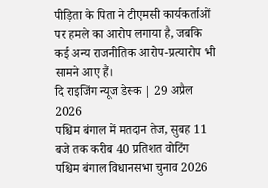पीड़िता के पिता ने टीएमसी कार्यकर्ताओं पर हमले का आरोप लगाया है, जबकि कई अन्य राजनीतिक आरोप-प्रत्यारोप भी सामने आए हैं।
दि राइजिंग न्यूज डेस्क | 29 अप्रैल 2026
पश्चिम बंगाल में मतदान तेज, सुबह 11 बजे तक करीब 40 प्रतिशत वोटिंग
पश्चिम बंगाल विधानसभा चुनाव 2026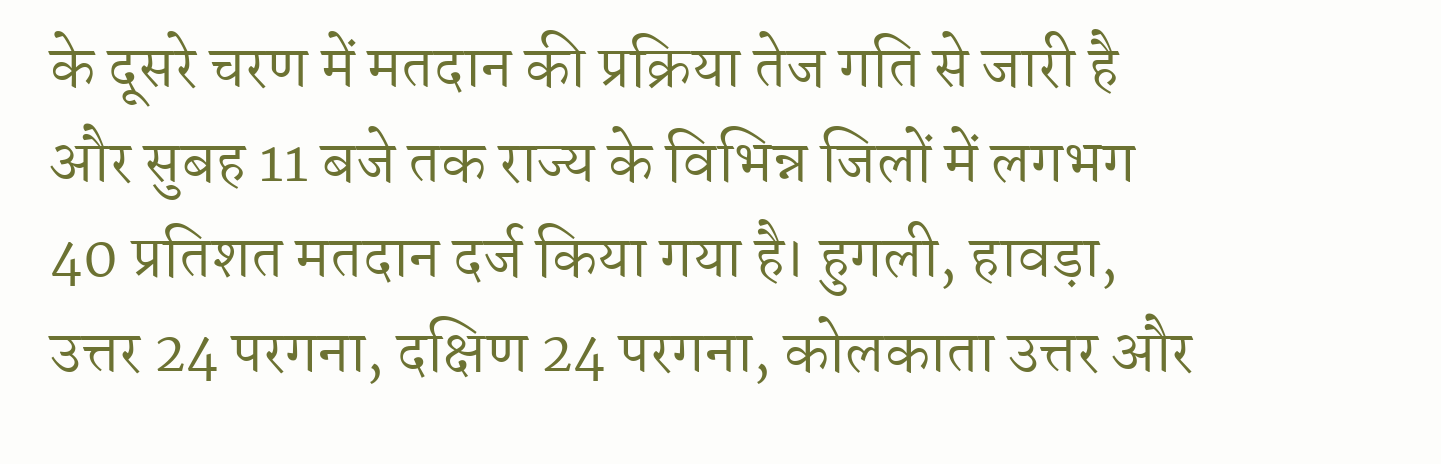के दूसरे चरण में मतदान की प्रक्रिया तेज गति से जारी है और सुबह 11 बजे तक राज्य के विभिन्न जिलों में लगभग 40 प्रतिशत मतदान दर्ज किया गया है। हुगली, हावड़ा, उत्तर 24 परगना, दक्षिण 24 परगना, कोलकाता उत्तर और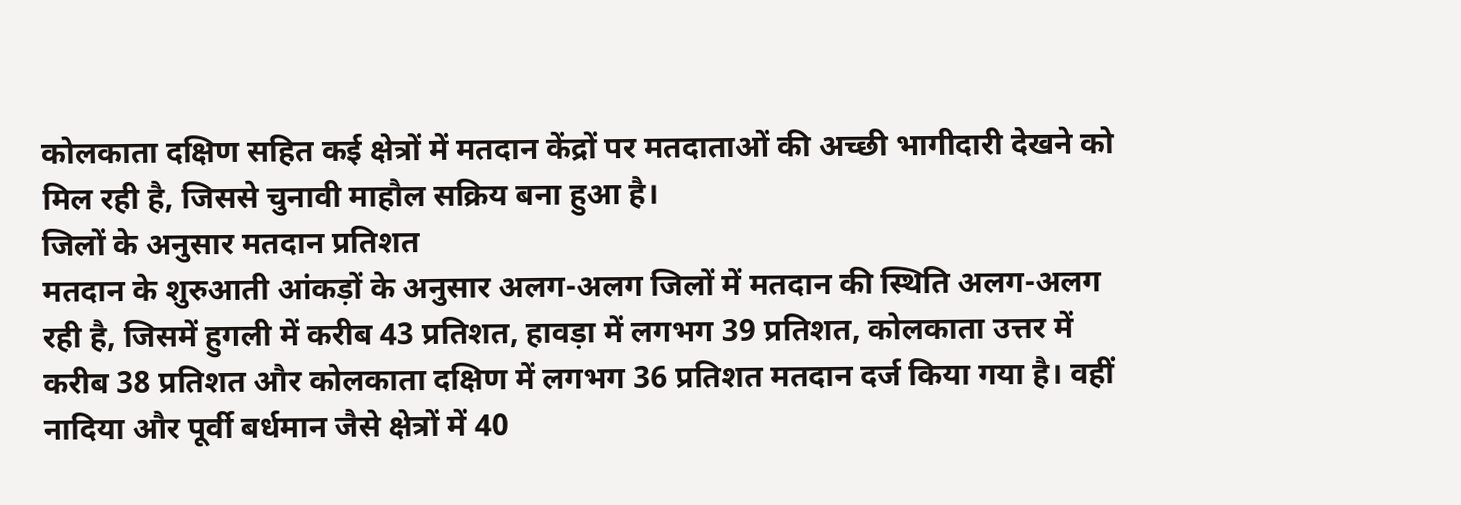कोलकाता दक्षिण सहित कई क्षेत्रों में मतदान केंद्रों पर मतदाताओं की अच्छी भागीदारी देखने को मिल रही है, जिससे चुनावी माहौल सक्रिय बना हुआ है।
जिलों के अनुसार मतदान प्रतिशत
मतदान के शुरुआती आंकड़ों के अनुसार अलग-अलग जिलों में मतदान की स्थिति अलग-अलग रही है, जिसमें हुगली में करीब 43 प्रतिशत, हावड़ा में लगभग 39 प्रतिशत, कोलकाता उत्तर में करीब 38 प्रतिशत और कोलकाता दक्षिण में लगभग 36 प्रतिशत मतदान दर्ज किया गया है। वहीं नादिया और पूर्वी बर्धमान जैसे क्षेत्रों में 40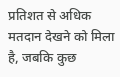प्रतिशत से अधिक मतदान देखने को मिला है, जबकि कुछ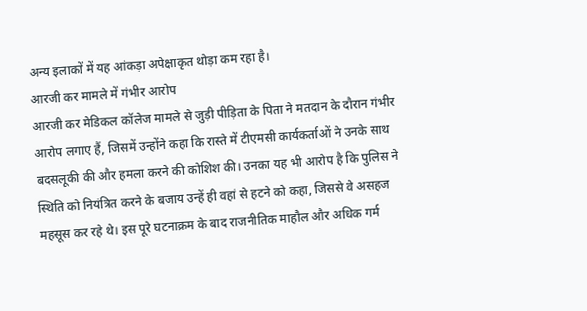अन्य इलाकों में यह आंकड़ा अपेक्षाकृत थोड़ा कम रहा है।
आरजी कर मामले में गंभीर आरोप
आरजी कर मेडिकल कॉलेज मामले से जुड़ी पीड़िता के पिता ने मतदान के दौरान गंभीर आरोप लगाए हैं, जिसमें उन्होंने कहा कि रास्ते में टीएमसी कार्यकर्ताओं ने उनके साथ बदसलूकी की और हमला करने की कोशिश की। उनका यह भी आरोप है कि पुलिस ने स्थिति को नियंत्रित करने के बजाय उन्हें ही वहां से हटने को कहा, जिससे वे असहज महसूस कर रहे थे। इस पूरे घटनाक्रम के बाद राजनीतिक माहौल और अधिक गर्म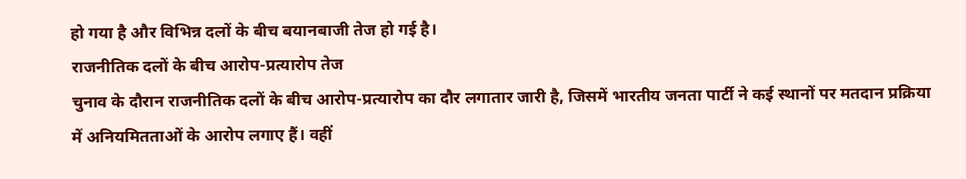हो गया है और विभिन्न दलों के बीच बयानबाजी तेज हो गई है।
राजनीतिक दलों के बीच आरोप-प्रत्यारोप तेज
चुनाव के दौरान राजनीतिक दलों के बीच आरोप-प्रत्यारोप का दौर लगातार जारी है, जिसमें भारतीय जनता पार्टी ने कई स्थानों पर मतदान प्रक्रिया में अनियमितताओं के आरोप लगाए हैं। वहीं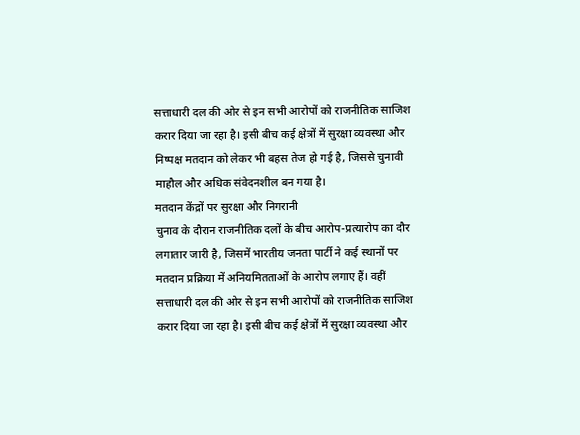सत्ताधारी दल की ओर से इन सभी आरोपों को राजनीतिक साजिश करार दिया जा रहा है। इसी बीच कई क्षेत्रों में सुरक्षा व्यवस्था और निष्पक्ष मतदान को लेकर भी बहस तेज हो गई है, जिससे चुनावी माहौल और अधिक संवेदनशील बन गया है।
मतदान केंद्रों पर सुरक्षा और निगरानी
चुनाव के दौरान राजनीतिक दलों के बीच आरोप-प्रत्यारोप का दौर लगातार जारी है, जिसमें भारतीय जनता पार्टी ने कई स्थानों पर मतदान प्रक्रिया में अनियमितताओं के आरोप लगाए हैं। वहीं सत्ताधारी दल की ओर से इन सभी आरोपों को राजनीतिक साजिश करार दिया जा रहा है। इसी बीच कई क्षेत्रों में सुरक्षा व्यवस्था और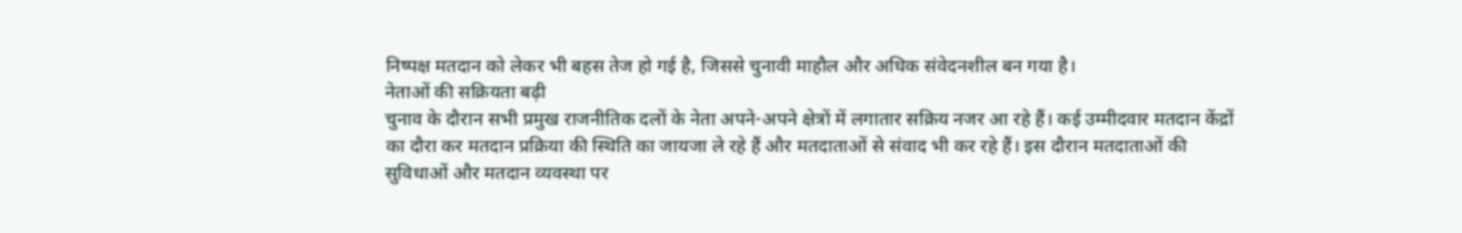निष्पक्ष मतदान को लेकर भी बहस तेज हो गई है, जिससे चुनावी माहौल और अधिक संवेदनशील बन गया है।
नेताओं की सक्रियता बढ़ी
चुनाव के दौरान सभी प्रमुख राजनीतिक दलों के नेता अपने-अपने क्षेत्रों में लगातार सक्रिय नजर आ रहे हैं। कई उम्मीदवार मतदान केंद्रों का दौरा कर मतदान प्रक्रिया की स्थिति का जायजा ले रहे हैं और मतदाताओं से संवाद भी कर रहे हैं। इस दौरान मतदाताओं की सुविधाओं और मतदान व्यवस्था पर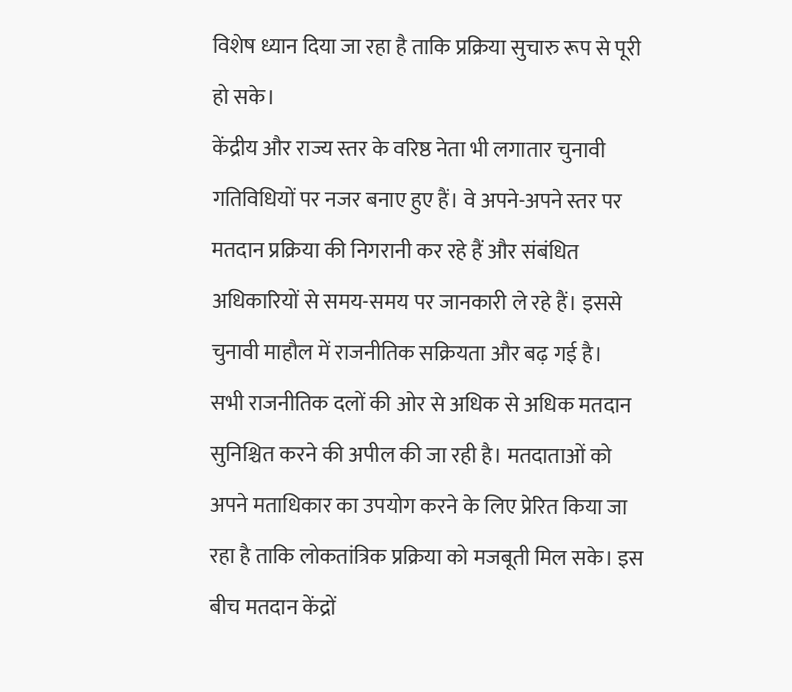विशेष ध्यान दिया जा रहा है ताकि प्रक्रिया सुचारु रूप से पूरी हो सके।
केंद्रीय और राज्य स्तर के वरिष्ठ नेता भी लगातार चुनावी गतिविधियों पर नजर बनाए हुए हैं। वे अपने-अपने स्तर पर मतदान प्रक्रिया की निगरानी कर रहे हैं और संबंधित अधिकारियों से समय-समय पर जानकारी ले रहे हैं। इससे चुनावी माहौल में राजनीतिक सक्रियता और बढ़ गई है।
सभी राजनीतिक दलों की ओर से अधिक से अधिक मतदान सुनिश्चित करने की अपील की जा रही है। मतदाताओं को अपने मताधिकार का उपयोग करने के लिए प्रेरित किया जा रहा है ताकि लोकतांत्रिक प्रक्रिया को मजबूती मिल सके। इस बीच मतदान केंद्रों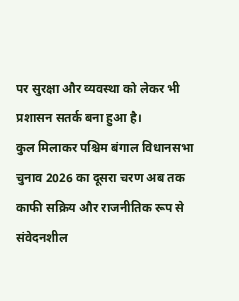पर सुरक्षा और व्यवस्था को लेकर भी प्रशासन सतर्क बना हुआ है।
कुल मिलाकर पश्चिम बंगाल विधानसभा चुनाव 2026 का दूसरा चरण अब तक काफी सक्रिय और राजनीतिक रूप से संवेदनशील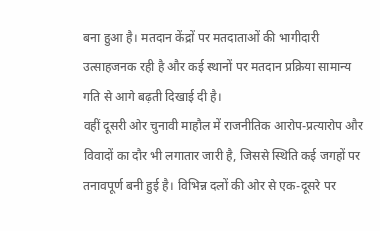बना हुआ है। मतदान केंद्रों पर मतदाताओं की भागीदारी उत्साहजनक रही है और कई स्थानों पर मतदान प्रक्रिया सामान्य गति से आगे बढ़ती दिखाई दी है।
वहीं दूसरी ओर चुनावी माहौल में राजनीतिक आरोप-प्रत्यारोप और विवादों का दौर भी लगातार जारी है, जिससे स्थिति कई जगहों पर तनावपूर्ण बनी हुई है। विभिन्न दलों की ओर से एक-दूसरे पर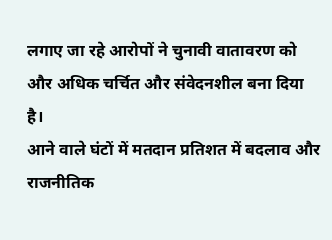लगाए जा रहे आरोपों ने चुनावी वातावरण को और अधिक चर्चित और संवेदनशील बना दिया है।
आने वाले घंटों में मतदान प्रतिशत में बदलाव और राजनीतिक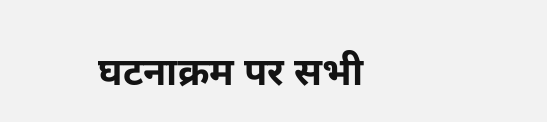घटनाक्रम पर सभी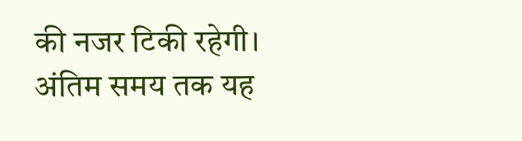की नजर टिकी रहेगी। अंतिम समय तक यह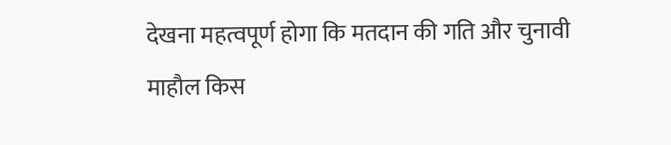देखना महत्वपूर्ण होगा कि मतदान की गति और चुनावी माहौल किस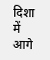दिशा में आगे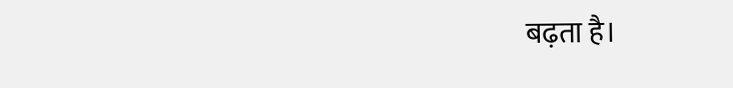बढ़ता है।